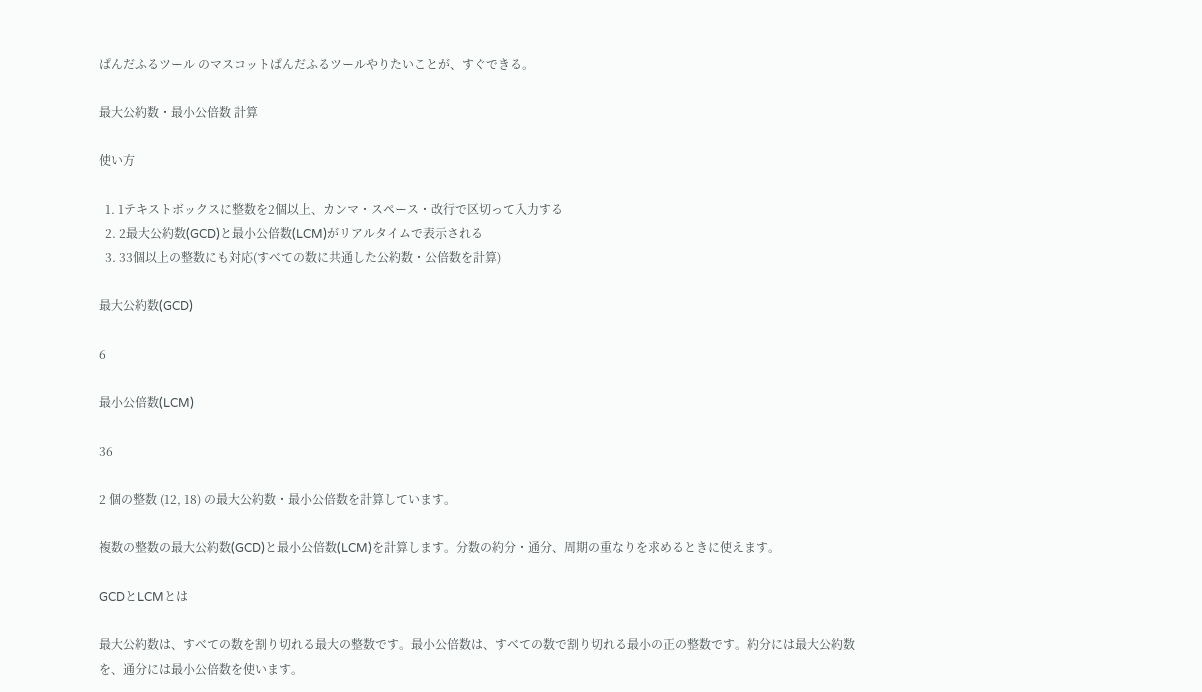ぱんだふるツール のマスコットぱんだふるツールやりたいことが、すぐできる。

最大公約数・最小公倍数 計算

使い方

  1. 1テキストボックスに整数を2個以上、カンマ・スペース・改行で区切って入力する
  2. 2最大公約数(GCD)と最小公倍数(LCM)がリアルタイムで表示される
  3. 33個以上の整数にも対応(すべての数に共通した公約数・公倍数を計算)

最大公約数(GCD)

6

最小公倍数(LCM)

36

2 個の整数 (12, 18) の最大公約数・最小公倍数を計算しています。

複数の整数の最大公約数(GCD)と最小公倍数(LCM)を計算します。分数の約分・通分、周期の重なりを求めるときに使えます。

GCDとLCMとは

最大公約数は、すべての数を割り切れる最大の整数です。最小公倍数は、すべての数で割り切れる最小の正の整数です。約分には最大公約数を、通分には最小公倍数を使います。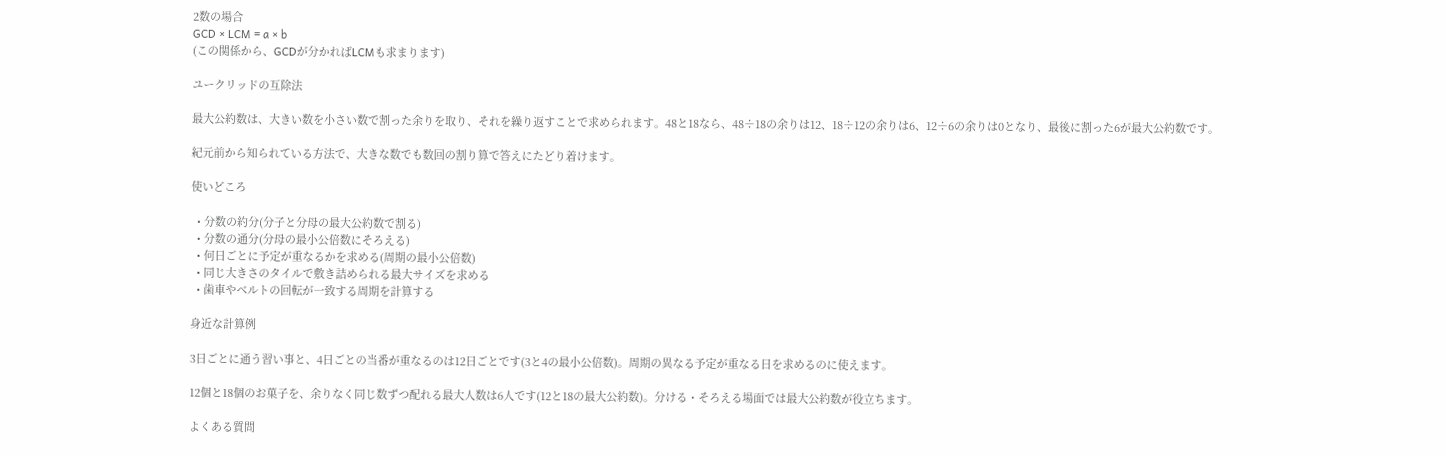2数の場合
GCD × LCM = a × b
(この関係から、GCDが分かればLCMも求まります)

ユークリッドの互除法

最大公約数は、大きい数を小さい数で割った余りを取り、それを繰り返すことで求められます。48と18なら、48÷18の余りは12、18÷12の余りは6、12÷6の余りは0となり、最後に割った6が最大公約数です。

紀元前から知られている方法で、大きな数でも数回の割り算で答えにたどり着けます。

使いどころ

  • 分数の約分(分子と分母の最大公約数で割る)
  • 分数の通分(分母の最小公倍数にそろえる)
  • 何日ごとに予定が重なるかを求める(周期の最小公倍数)
  • 同じ大きさのタイルで敷き詰められる最大サイズを求める
  • 歯車やベルトの回転が一致する周期を計算する

身近な計算例

3日ごとに通う習い事と、4日ごとの当番が重なるのは12日ごとです(3と4の最小公倍数)。周期の異なる予定が重なる日を求めるのに使えます。

12個と18個のお菓子を、余りなく同じ数ずつ配れる最大人数は6人です(12と18の最大公約数)。分ける・そろえる場面では最大公約数が役立ちます。

よくある質問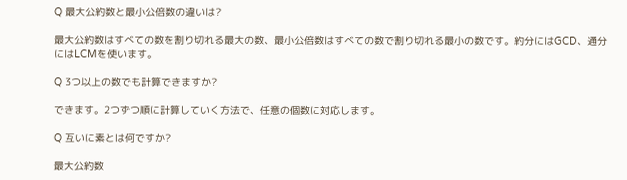Q 最大公約数と最小公倍数の違いは?

最大公約数はすべての数を割り切れる最大の数、最小公倍数はすべての数で割り切れる最小の数です。約分にはGCD、通分にはLCMを使います。

Q 3つ以上の数でも計算できますか?

できます。2つずつ順に計算していく方法で、任意の個数に対応します。

Q 互いに素とは何ですか?

最大公約数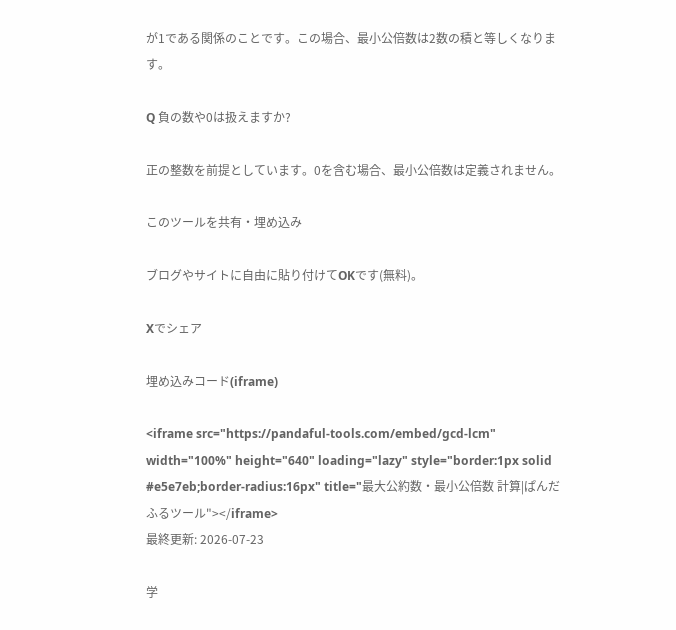が1である関係のことです。この場合、最小公倍数は2数の積と等しくなります。

Q 負の数や0は扱えますか?

正の整数を前提としています。0を含む場合、最小公倍数は定義されません。

このツールを共有・埋め込み

ブログやサイトに自由に貼り付けてOKです(無料)。

Xでシェア

埋め込みコード(iframe)

<iframe src="https://pandaful-tools.com/embed/gcd-lcm" width="100%" height="640" loading="lazy" style="border:1px solid #e5e7eb;border-radius:16px" title="最大公約数・最小公倍数 計算|ぱんだふるツール"></iframe>
最終更新: 2026-07-23

学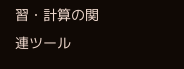習・計算の関連ツール